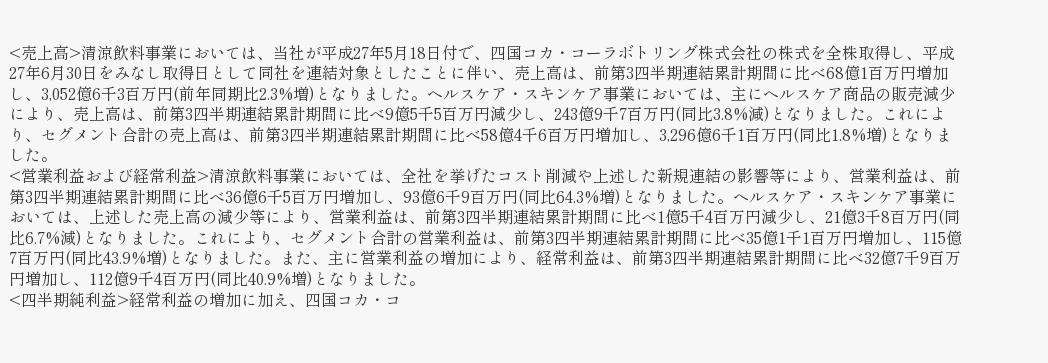<売上高>清涼飲料事業においては、当社が平成27年5月18日付で、四国コカ・コーラボトリング株式会社の株式を全株取得し、平成27年6月30日をみなし取得日として同社を連結対象としたことに伴い、売上高は、前第3四半期連結累計期間に比べ68億1百万円増加し、3,052億6千3百万円(前年同期比2.3%増)となりました。ヘルスケア・スキンケア事業においては、主にヘルスケア商品の販売減少により、売上高は、前第3四半期連結累計期間に比べ9億5千5百万円減少し、243億9千7百万円(同比3.8%減)となりました。これにより、セグメント合計の売上高は、前第3四半期連結累計期間に比べ58億4千6百万円増加し、3,296億6千1百万円(同比1.8%増)となりました。
<営業利益および経常利益>清涼飲料事業においては、全社を挙げたコスト削減や上述した新規連結の影響等により、営業利益は、前第3四半期連結累計期間に比べ36億6千5百万円増加し、93億6千9百万円(同比64.3%増)となりました。ヘルスケア・スキンケア事業においては、上述した売上高の減少等により、営業利益は、前第3四半期連結累計期間に比べ1億5千4百万円減少し、21億3千8百万円(同比6.7%減)となりました。これにより、セグメント合計の営業利益は、前第3四半期連結累計期間に比べ35億1千1百万円増加し、115億7百万円(同比43.9%増)となりました。また、主に営業利益の増加により、経常利益は、前第3四半期連結累計期間に比べ32億7千9百万円増加し、112億9千4百万円(同比40.9%増)となりました。
<四半期純利益>経常利益の増加に加え、四国コカ・コ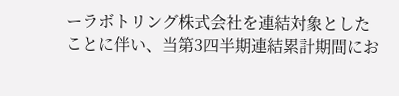ーラボトリング株式会社を連結対象としたことに伴い、当第3四半期連結累計期間にお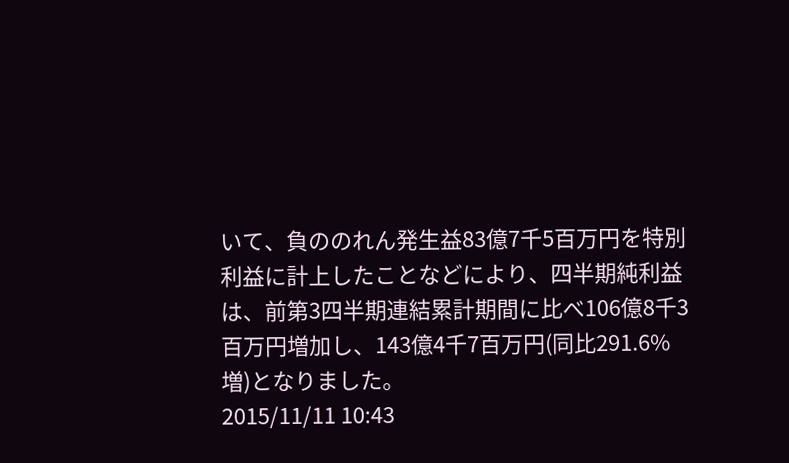いて、負ののれん発生益83億7千5百万円を特別利益に計上したことなどにより、四半期純利益は、前第3四半期連結累計期間に比べ106億8千3百万円増加し、143億4千7百万円(同比291.6%増)となりました。
2015/11/11 10:43